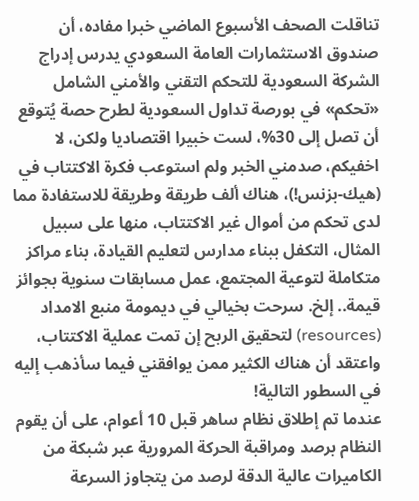تناقلت الصحف الأسبوع الماضي خبرا مفاده، أن صندوق الاستثمارات العامة السعودي يدرس إدراج الشركة السعودية للتحكم التقني والأمني الشامل «تحكم» في بورصة تداول السعودية لطرح حصة يُتوقع أن تصل إلى 30%، لست خبيرا اقتصاديا ولكن، لا اخفيكم، صدمني الخبر ولم استوعب فكرة الاكتتاب في (هيك-بزنس!)، هناك ألف طريقة وطريقة للاستفادة مما لدى تحكم من أموال غير الاكتتاب، منها على سبيل المثال، التكفل ببناء مدارس لتعليم القيادة، بناء مراكز متكاملة لتوعية المجتمع، عمل مسابقات سنوية بجوائز قيمة.. إلخ. سرحت بخيالي في ديمومة منبع الامداد (resources) لتحقيق الربح إن تمت عملية الاكتتاب، واعتقد أن هناك الكثير ممن يوافقني فيما سأذهب إليه في السطور التالية!
عندما تم إطلاق نظام ساهر قبل 10 أعوام، على أن يقوم النظام برصد ومراقبة الحركة المرورية عبر شبكة من الكاميرات عالية الدقة لرصد من يتجاوز السرعة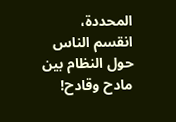المحددة، انقسم الناس حول النظام بين مادح وقادح!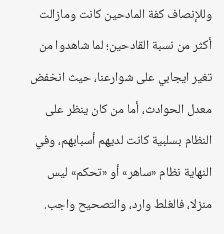وللإنصاف كفة المادحين كانت ومازالت أكثر من نسبة القادحين؛ لما شاهدوا من تغير ايجابي على شوارعنا، حيث انخفض معدل الحوادث، أما من كان ينظر على النظام بسلبية كانت لديهم أسبابهم، وفي النهاية نظام «ساهر» أو «تحكم» ليس منزلا، فالغلط وارد، والتصحيح واجب.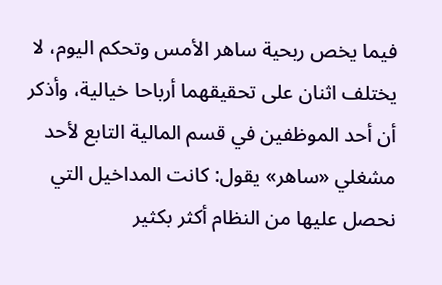فيما يخص ربحية ساهر الأمس وتحكم اليوم، لا يختلف اثنان على تحقيقهما أرباحا خيالية، وأذكر أن أحد الموظفين في قسم المالية التابع لأحد مشغلي «ساهر» يقول: كانت المداخيل التي نحصل عليها من النظام أكثر بكثير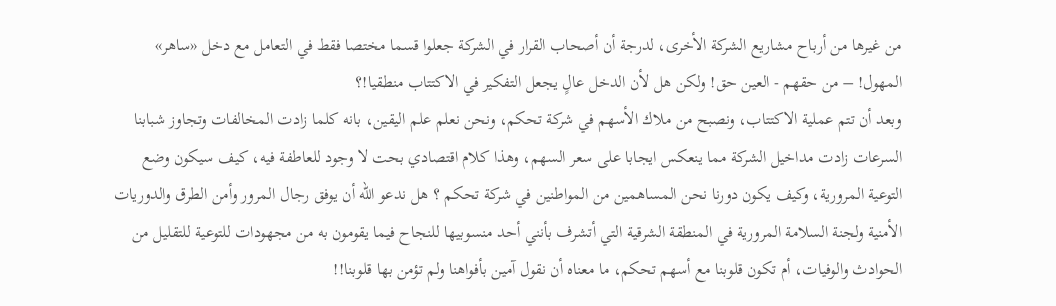من غيرها من أرباح مشاريع الشركة الأخرى، لدرجة أن أصحاب القرار في الشركة جعلوا قسما مختصا فقط في التعامل مع دخل «ساهر» المهول! – من حقهم - العين حق! ولكن هل لأن الدخل عالٍ يجعل التفكير في الاكتتاب منطقيا!؟
وبعد أن تتم عملية الاكتتاب، ونصبح من ملاك الأسهم في شركة تحكم، ونحن نعلم علم اليقين، بانه كلما زادت المخالفات وتجاوز شبابنا السرعات زادت مداخيل الشركة مما ينعكس ايجابا على سعر السهم، وهذا كلام اقتصادي بحت لا وجود للعاطفة فيه، كيف سيكون وضع التوعية المرورية، وكيف يكون دورنا نحن المساهمين من المواطنين في شركة تحكم ؟ هل ندعو الله أن يوفق رجال المرور وأمن الطرق والدوريات الأمنية ولجنة السلامة المرورية في المنطقة الشرقية التي أتشرف بأنني أحد منسوبيها للنجاح فيما يقومون به من مجهودات للتوعية للتقليل من الحوادث والوفيات، أم تكون قلوبنا مع أسهم تحكم، ما معناه أن نقول آمين بأفواهنا ولم تؤمن بها قلوبنا!!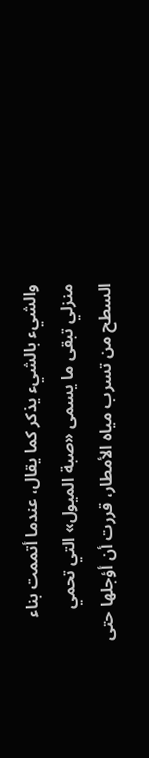والشيء بالشيء يذكر كما يقال، عندما أتممت بناء منزلي تبقى ما يسمى «صبة الميول» التي تحمي السطح من تسرب مياه الأمطار، قررت أن أؤجلها حتى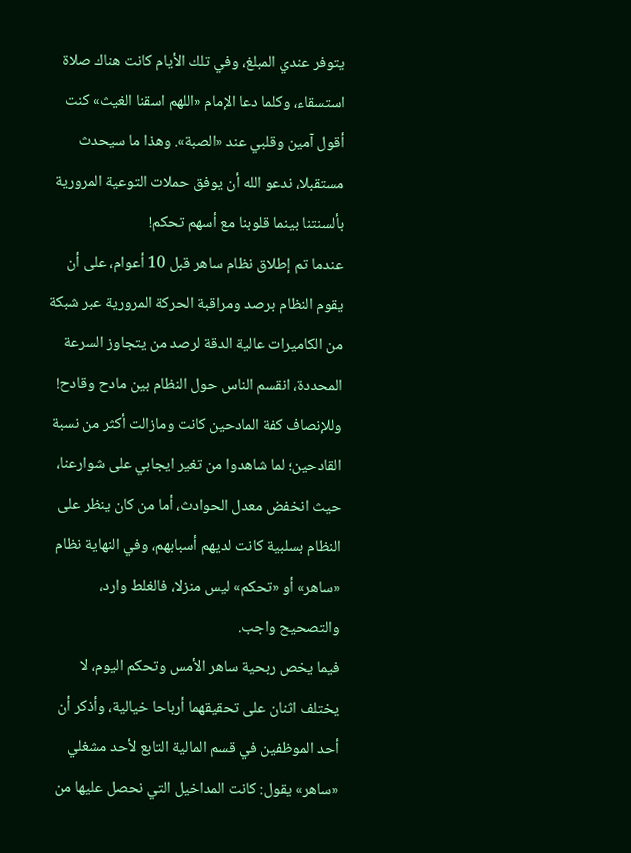يتوفر عندي المبلغ، وفي تلك الأيام كانت هناك صلاة استسقاء، وكلما دعا الإمام «اللهم اسقنا الغيث» كنت أقول آمين وقلبي عند «الصبة». وهذا ما سيحدث مستقبلا، ندعو الله أن يوفق حملات التوعية المرورية بألسنتنا بينما قلوبنا مع أسهم تحكم!
عندما تم إطلاق نظام ساهر قبل 10 أعوام، على أن يقوم النظام برصد ومراقبة الحركة المرورية عبر شبكة من الكاميرات عالية الدقة لرصد من يتجاوز السرعة المحددة، انقسم الناس حول النظام بين مادح وقادح! وللإنصاف كفة المادحين كانت ومازالت أكثر من نسبة القادحين؛ لما شاهدوا من تغير ايجابي على شوارعنا، حيث انخفض معدل الحوادث، أما من كان ينظر على النظام بسلبية كانت لديهم أسبابهم، وفي النهاية نظام «ساهر» أو «تحكم» ليس منزلا، فالغلط وارد، والتصحيح واجب.
فيما يخص ربحية ساهر الأمس وتحكم اليوم، لا يختلف اثنان على تحقيقهما أرباحا خيالية، وأذكر أن أحد الموظفين في قسم المالية التابع لأحد مشغلي «ساهر» يقول: كانت المداخيل التي نحصل عليها من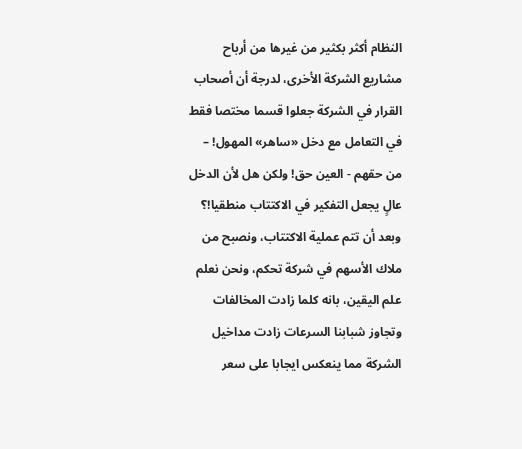النظام أكثر بكثير من غيرها من أرباح مشاريع الشركة الأخرى، لدرجة أن أصحاب القرار في الشركة جعلوا قسما مختصا فقط في التعامل مع دخل «ساهر» المهول! – من حقهم - العين حق! ولكن هل لأن الدخل عالٍ يجعل التفكير في الاكتتاب منطقيا!؟
وبعد أن تتم عملية الاكتتاب، ونصبح من ملاك الأسهم في شركة تحكم، ونحن نعلم علم اليقين، بانه كلما زادت المخالفات وتجاوز شبابنا السرعات زادت مداخيل الشركة مما ينعكس ايجابا على سعر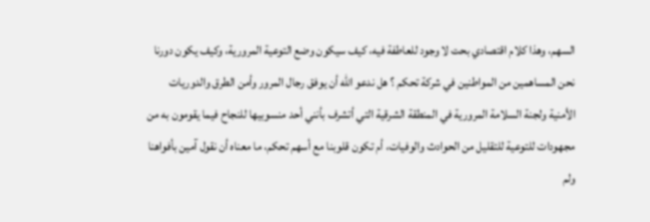السهم، وهذا كلام اقتصادي بحت لا وجود للعاطفة فيه، كيف سيكون وضع التوعية المرورية، وكيف يكون دورنا نحن المساهمين من المواطنين في شركة تحكم ؟ هل ندعو الله أن يوفق رجال المرور وأمن الطرق والدوريات الأمنية ولجنة السلامة المرورية في المنطقة الشرقية التي أتشرف بأنني أحد منسوبيها للنجاح فيما يقومون به من مجهودات للتوعية للتقليل من الحوادث والوفيات، أم تكون قلوبنا مع أسهم تحكم، ما معناه أن نقول آمين بأفواهنا ولم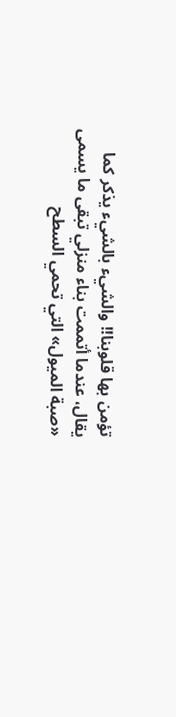تؤمن بها قلوبنا!! والشيء بالشيء يذكر كما يقال، عندما أتممت بناء منزلي تبقى ما يسمى «صبة الميول» التي تحمي السطح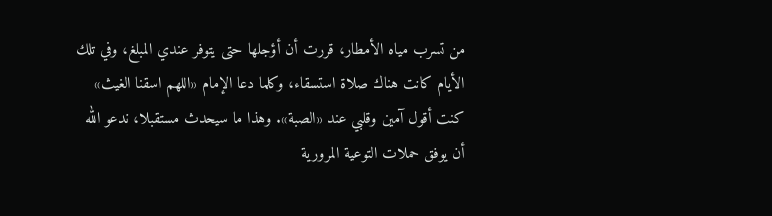من تسرب مياه الأمطار، قررت أن أؤجلها حتى يتوفر عندي المبلغ، وفي تلك الأيام كانت هناك صلاة استسقاء، وكلما دعا الإمام «اللهم اسقنا الغيث» كنت أقول آمين وقلبي عند «الصبة». وهذا ما سيحدث مستقبلا، ندعو الله أن يوفق حملات التوعية المرورية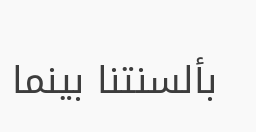بألسنتنا بينما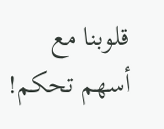قلوبنا مع أسهم تحكم!